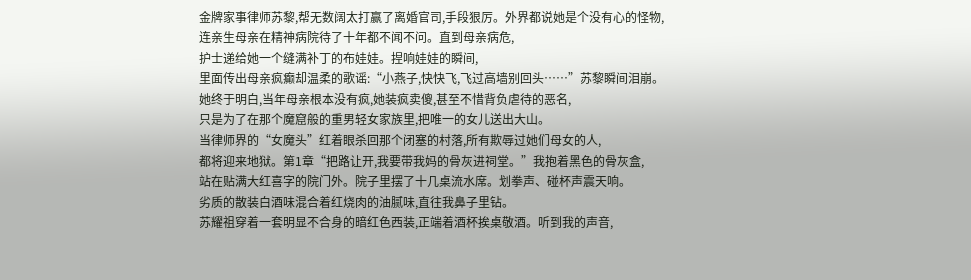金牌家事律师苏黎,帮无数阔太打赢了离婚官司,手段狠厉。外界都说她是个没有心的怪物,
连亲生母亲在精神病院待了十年都不闻不问。直到母亲病危,
护士递给她一个缝满补丁的布娃娃。捏响娃娃的瞬间,
里面传出母亲疯癫却温柔的歌谣:“小燕子,快快飞,飞过高墙别回头……”苏黎瞬间泪崩。
她终于明白,当年母亲根本没有疯,她装疯卖傻,甚至不惜背负虐待的恶名,
只是为了在那个魔窟般的重男轻女家族里,把唯一的女儿送出大山。
当律师界的“女魔头”红着眼杀回那个闭塞的村落,所有欺辱过她们母女的人,
都将迎来地狱。第1章“把路让开,我要带我妈的骨灰进祠堂。”我抱着黑色的骨灰盒,
站在贴满大红喜字的院门外。院子里摆了十几桌流水席。划拳声、碰杯声震天响。
劣质的散装白酒味混合着红烧肉的油腻味,直往我鼻子里钻。
苏耀祖穿着一套明显不合身的暗红色西装,正端着酒杯挨桌敬酒。听到我的声音,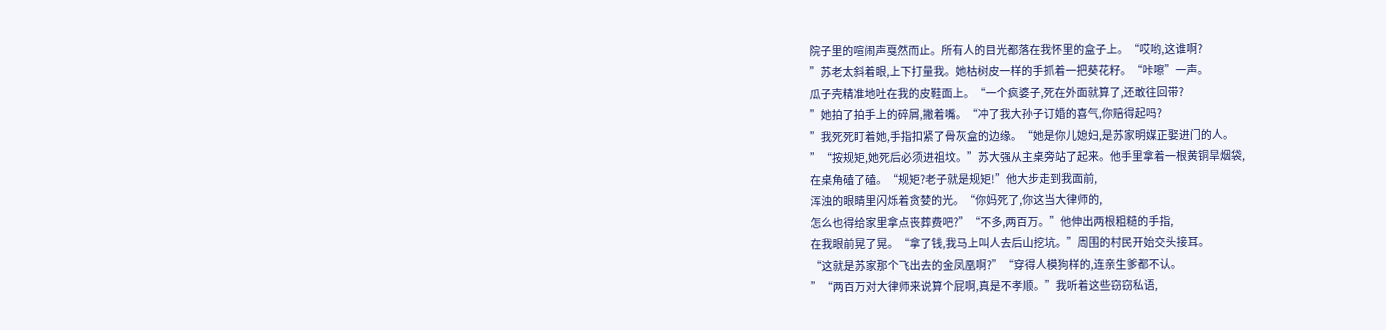院子里的喧闹声戛然而止。所有人的目光都落在我怀里的盒子上。“哎哟,这谁啊?
”苏老太斜着眼,上下打量我。她枯树皮一样的手抓着一把葵花籽。“咔嚓”一声。
瓜子壳精准地吐在我的皮鞋面上。“一个疯婆子,死在外面就算了,还敢往回带?
”她拍了拍手上的碎屑,撇着嘴。“冲了我大孙子订婚的喜气,你赔得起吗?
”我死死盯着她,手指扣紧了骨灰盒的边缘。“她是你儿媳妇,是苏家明媒正娶进门的人。
”“按规矩,她死后必须进祖坟。”苏大强从主桌旁站了起来。他手里拿着一根黄铜旱烟袋,
在桌角磕了磕。“规矩?老子就是规矩!”他大步走到我面前,
浑浊的眼睛里闪烁着贪婪的光。“你妈死了,你这当大律师的,
怎么也得给家里拿点丧葬费吧?”“不多,两百万。”他伸出两根粗糙的手指,
在我眼前晃了晃。“拿了钱,我马上叫人去后山挖坑。”周围的村民开始交头接耳。
“这就是苏家那个飞出去的金凤凰啊?”“穿得人模狗样的,连亲生爹都不认。
”“两百万对大律师来说算个屁啊,真是不孝顺。”我听着这些窃窃私语,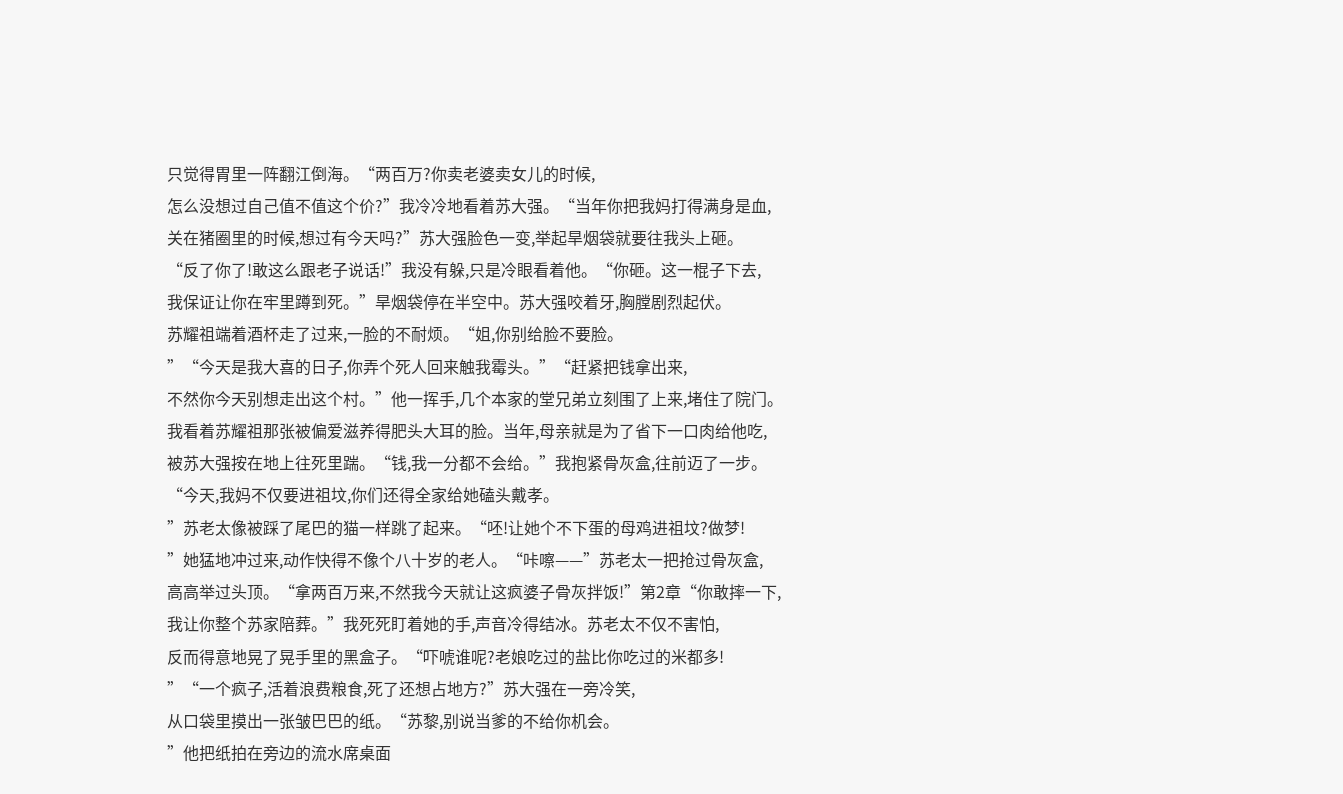只觉得胃里一阵翻江倒海。“两百万?你卖老婆卖女儿的时候,
怎么没想过自己值不值这个价?”我冷冷地看着苏大强。“当年你把我妈打得满身是血,
关在猪圈里的时候,想过有今天吗?”苏大强脸色一变,举起旱烟袋就要往我头上砸。
“反了你了!敢这么跟老子说话!”我没有躲,只是冷眼看着他。“你砸。这一棍子下去,
我保证让你在牢里蹲到死。”旱烟袋停在半空中。苏大强咬着牙,胸膛剧烈起伏。
苏耀祖端着酒杯走了过来,一脸的不耐烦。“姐,你别给脸不要脸。
”“今天是我大喜的日子,你弄个死人回来触我霉头。”“赶紧把钱拿出来,
不然你今天别想走出这个村。”他一挥手,几个本家的堂兄弟立刻围了上来,堵住了院门。
我看着苏耀祖那张被偏爱滋养得肥头大耳的脸。当年,母亲就是为了省下一口肉给他吃,
被苏大强按在地上往死里踹。“钱,我一分都不会给。”我抱紧骨灰盒,往前迈了一步。
“今天,我妈不仅要进祖坟,你们还得全家给她磕头戴孝。
”苏老太像被踩了尾巴的猫一样跳了起来。“呸!让她个不下蛋的母鸡进祖坟?做梦!
”她猛地冲过来,动作快得不像个八十岁的老人。“咔嚓——”苏老太一把抢过骨灰盒,
高高举过头顶。“拿两百万来,不然我今天就让这疯婆子骨灰拌饭!”第2章“你敢摔一下,
我让你整个苏家陪葬。”我死死盯着她的手,声音冷得结冰。苏老太不仅不害怕,
反而得意地晃了晃手里的黑盒子。“吓唬谁呢?老娘吃过的盐比你吃过的米都多!
”“一个疯子,活着浪费粮食,死了还想占地方?”苏大强在一旁冷笑,
从口袋里摸出一张皱巴巴的纸。“苏黎,别说当爹的不给你机会。
”他把纸拍在旁边的流水席桌面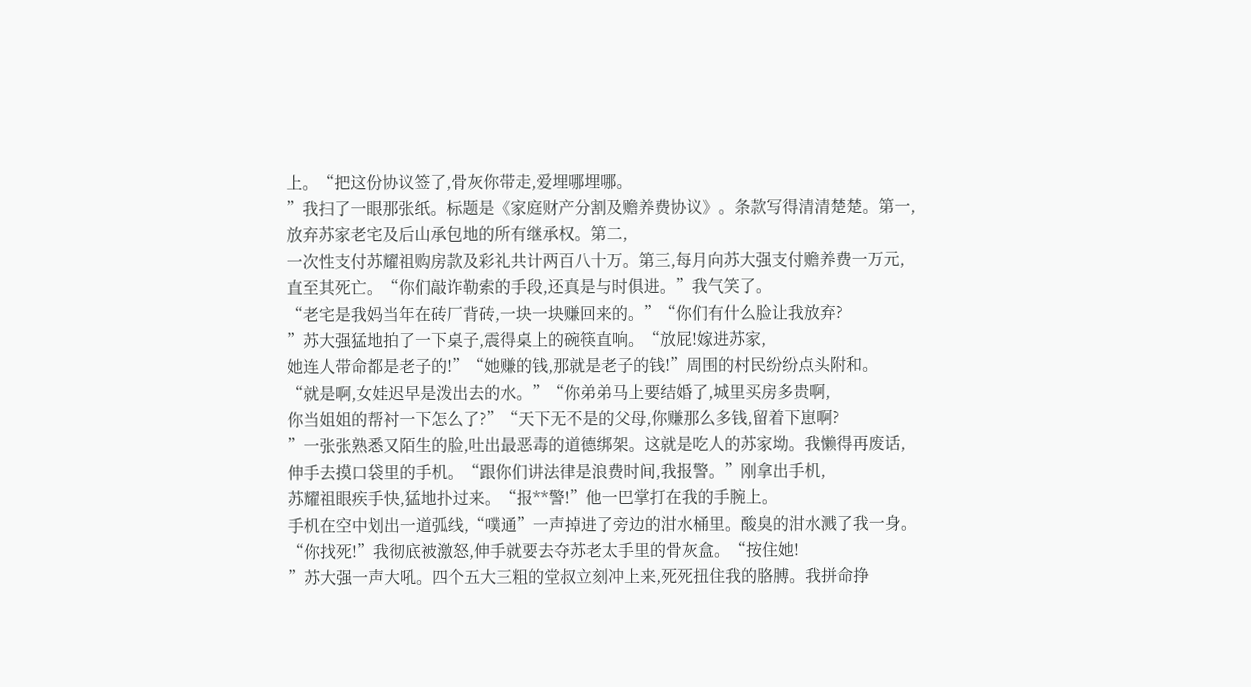上。“把这份协议签了,骨灰你带走,爱埋哪埋哪。
”我扫了一眼那张纸。标题是《家庭财产分割及赡养费协议》。条款写得清清楚楚。第一,
放弃苏家老宅及后山承包地的所有继承权。第二,
一次性支付苏耀祖购房款及彩礼共计两百八十万。第三,每月向苏大强支付赡养费一万元,
直至其死亡。“你们敲诈勒索的手段,还真是与时俱进。”我气笑了。
“老宅是我妈当年在砖厂背砖,一块一块赚回来的。”“你们有什么脸让我放弃?
”苏大强猛地拍了一下桌子,震得桌上的碗筷直响。“放屁!嫁进苏家,
她连人带命都是老子的!”“她赚的钱,那就是老子的钱!”周围的村民纷纷点头附和。
“就是啊,女娃迟早是泼出去的水。”“你弟弟马上要结婚了,城里买房多贵啊,
你当姐姐的帮衬一下怎么了?”“天下无不是的父母,你赚那么多钱,留着下崽啊?
”一张张熟悉又陌生的脸,吐出最恶毒的道德绑架。这就是吃人的苏家坳。我懒得再废话,
伸手去摸口袋里的手机。“跟你们讲法律是浪费时间,我报警。”刚拿出手机,
苏耀祖眼疾手快,猛地扑过来。“报**警!”他一巴掌打在我的手腕上。
手机在空中划出一道弧线,“噗通”一声掉进了旁边的泔水桶里。酸臭的泔水溅了我一身。
“你找死!”我彻底被激怒,伸手就要去夺苏老太手里的骨灰盒。“按住她!
”苏大强一声大吼。四个五大三粗的堂叔立刻冲上来,死死扭住我的胳膊。我拼命挣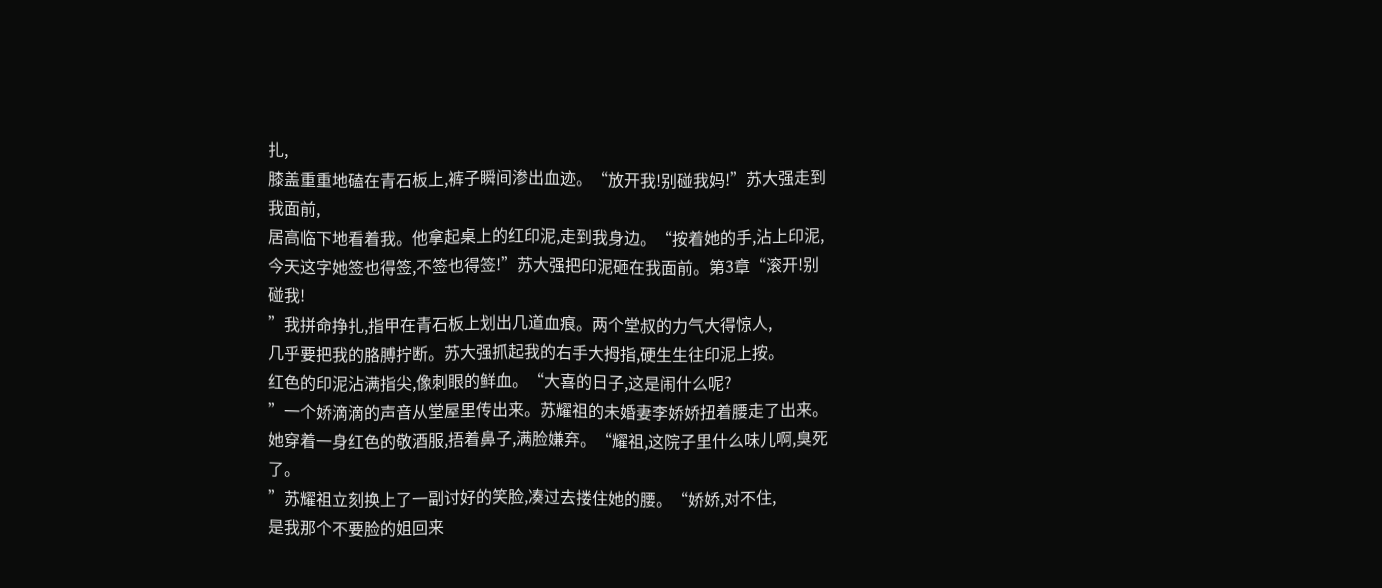扎,
膝盖重重地磕在青石板上,裤子瞬间渗出血迹。“放开我!别碰我妈!”苏大强走到我面前,
居高临下地看着我。他拿起桌上的红印泥,走到我身边。“按着她的手,沾上印泥,
今天这字她签也得签,不签也得签!”苏大强把印泥砸在我面前。第3章“滚开!别碰我!
”我拼命挣扎,指甲在青石板上划出几道血痕。两个堂叔的力气大得惊人,
几乎要把我的胳膊拧断。苏大强抓起我的右手大拇指,硬生生往印泥上按。
红色的印泥沾满指尖,像刺眼的鲜血。“大喜的日子,这是闹什么呢?
”一个娇滴滴的声音从堂屋里传出来。苏耀祖的未婚妻李娇娇扭着腰走了出来。
她穿着一身红色的敬酒服,捂着鼻子,满脸嫌弃。“耀祖,这院子里什么味儿啊,臭死了。
”苏耀祖立刻换上了一副讨好的笑脸,凑过去搂住她的腰。“娇娇,对不住,
是我那个不要脸的姐回来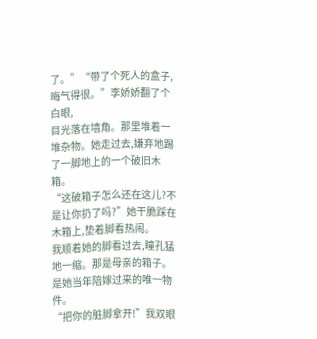了。”“带了个死人的盒子,晦气得很。”李娇娇翻了个白眼,
目光落在墙角。那里堆着一堆杂物。她走过去,嫌弃地踢了一脚地上的一个破旧木箱。
“这破箱子怎么还在这儿?不是让你扔了吗?”她干脆踩在木箱上,垫着脚看热闹。
我顺着她的脚看过去,瞳孔猛地一缩。那是母亲的箱子。是她当年陪嫁过来的唯一物件。
“把你的脏脚拿开!”我双眼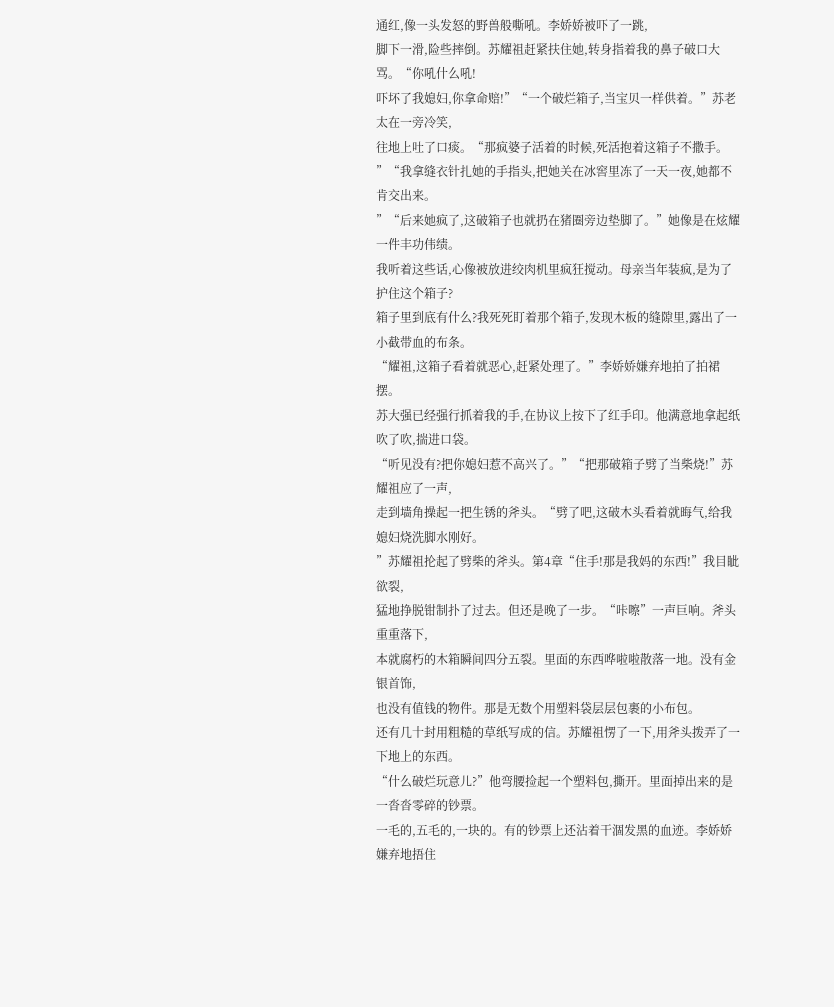通红,像一头发怒的野兽般嘶吼。李娇娇被吓了一跳,
脚下一滑,险些摔倒。苏耀祖赶紧扶住她,转身指着我的鼻子破口大骂。“你吼什么吼!
吓坏了我媳妇,你拿命赔!”“一个破烂箱子,当宝贝一样供着。”苏老太在一旁冷笑,
往地上吐了口痰。“那疯婆子活着的时候,死活抱着这箱子不撒手。
”“我拿缝衣针扎她的手指头,把她关在冰窖里冻了一天一夜,她都不肯交出来。
”“后来她疯了,这破箱子也就扔在猪圈旁边垫脚了。”她像是在炫耀一件丰功伟绩。
我听着这些话,心像被放进绞肉机里疯狂搅动。母亲当年装疯,是为了护住这个箱子?
箱子里到底有什么?我死死盯着那个箱子,发现木板的缝隙里,露出了一小截带血的布条。
“耀祖,这箱子看着就恶心,赶紧处理了。”李娇娇嫌弃地拍了拍裙摆。
苏大强已经强行抓着我的手,在协议上按下了红手印。他满意地拿起纸吹了吹,揣进口袋。
“听见没有?把你媳妇惹不高兴了。”“把那破箱子劈了当柴烧!”苏耀祖应了一声,
走到墙角操起一把生锈的斧头。“劈了吧,这破木头看着就晦气,给我媳妇烧洗脚水刚好。
”苏耀祖抡起了劈柴的斧头。第4章“住手!那是我妈的东西!”我目眦欲裂,
猛地挣脱钳制扑了过去。但还是晚了一步。“咔嚓”一声巨响。斧头重重落下,
本就腐朽的木箱瞬间四分五裂。里面的东西哗啦啦散落一地。没有金银首饰,
也没有值钱的物件。那是无数个用塑料袋层层包裹的小布包。
还有几十封用粗糙的草纸写成的信。苏耀祖愣了一下,用斧头拨弄了一下地上的东西。
“什么破烂玩意儿?”他弯腰捡起一个塑料包,撕开。里面掉出来的是一沓沓零碎的钞票。
一毛的,五毛的,一块的。有的钞票上还沾着干涸发黑的血迹。李娇娇嫌弃地捂住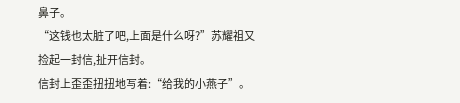鼻子。
“这钱也太脏了吧,上面是什么呀?”苏耀祖又捡起一封信,扯开信封。
信封上歪歪扭扭地写着:“给我的小燕子”。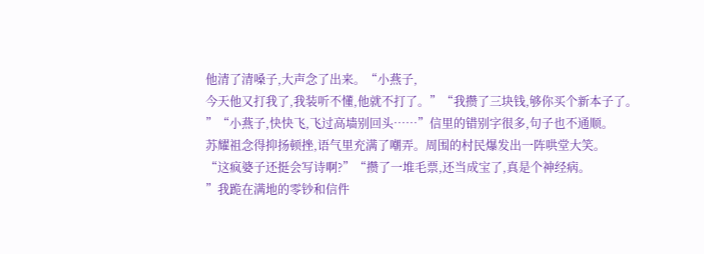他清了清嗓子,大声念了出来。“小燕子,
今天他又打我了,我装听不懂,他就不打了。”“我攒了三块钱,够你买个新本子了。
”“小燕子,快快飞,飞过高墙别回头……”信里的错别字很多,句子也不通顺。
苏耀祖念得抑扬顿挫,语气里充满了嘲弄。周围的村民爆发出一阵哄堂大笑。
“这疯婆子还挺会写诗啊?”“攒了一堆毛票,还当成宝了,真是个神经病。
”我跪在满地的零钞和信件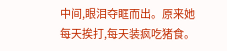中间,眼泪夺眶而出。原来她每天挨打,每天装疯吃猪食。